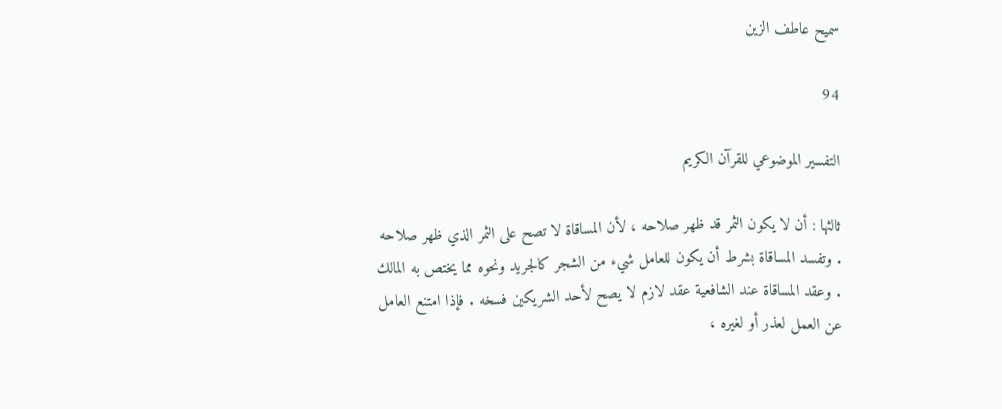سميح عاطف الزين

94

التفسير الموضوعي للقرآن الكريم

ثالثها : أن لا يكون الثمر قد ظهر صلاحه ، لأن المساقاة لا تصح على الثمر الذي ظهر صلاحه . وتفسد المساقاة بشرط أن يكون للعامل شيء من الشجر كالجريد ونحوه مما يختص به المالك . وعقد المساقاة عند الشافعية عقد لازم لا يصح لأحد الشريكين فسخه . فإذا امتنع العامل عن العمل لعذر أو لغيره ،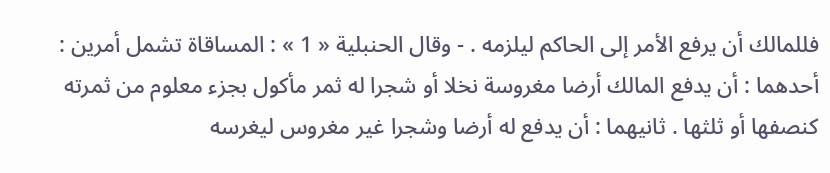فللمالك أن يرفع الأمر إلى الحاكم ليلزمه . - وقال الحنبلية « 1 » : المساقاة تشمل أمرين : أحدهما : أن يدفع المالك أرضا مغروسة نخلا أو شجرا له ثمر مأكول بجزء معلوم من ثمرته كنصفها أو ثلثها . ثانيهما : أن يدفع له أرضا وشجرا غير مغروس ليغرسه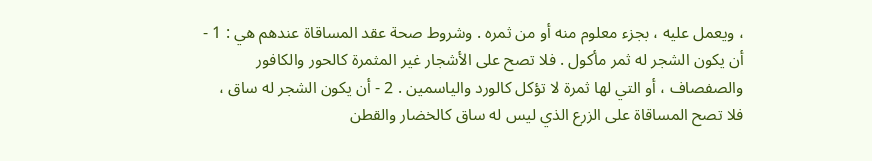، ويعمل عليه ، بجزء معلوم منه أو من ثمره . وشروط صحة عقد المساقاة عندهم هي : 1 - أن يكون الشجر له ثمر مأكول . فلا تصح على الأشجار غير المثمرة كالحور والكافور والصفصاف ، أو التي لها ثمرة لا تؤكل كالورد والياسمين . 2 - أن يكون الشجر له ساق ، فلا تصح المساقاة على الزرع الذي ليس له ساق كالخضار والقطن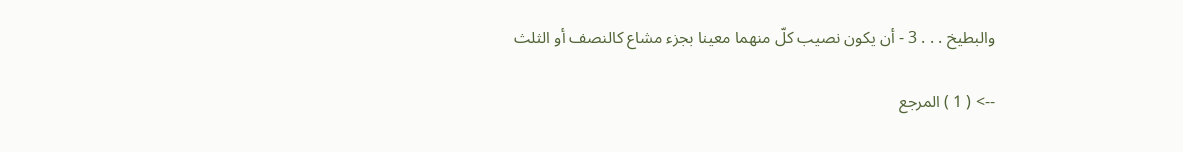والبطيخ . . . 3 - أن يكون نصيب كلّ منهما معينا بجزء مشاع كالنصف أو الثلث

--> ( 1 ) المرجع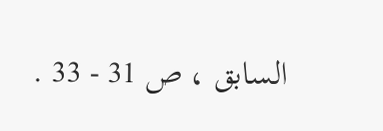السابق ، ص 31 - 33 .